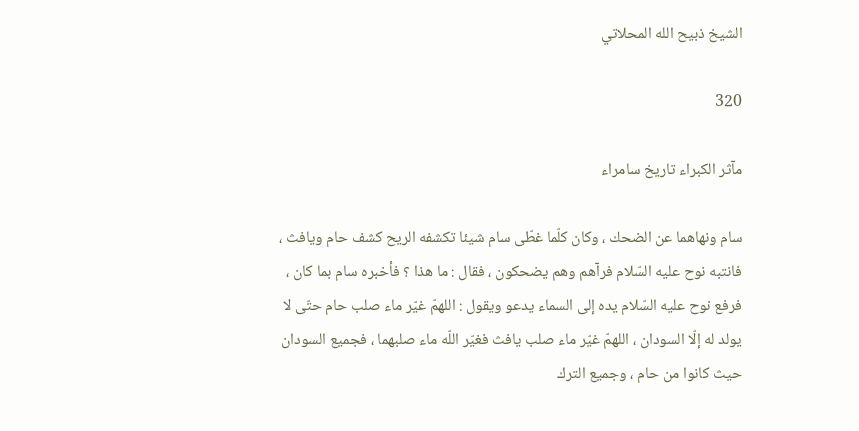الشيخ ذبيح الله المحلاتي

320

مآثر الكبراء تاريخ سامراء

سام ونهاهما عن الضحك ، وكان كلّما غطّى سام شيئا تكشفه الريح كشف حام ويافث ، فانتبه نوح عليه السّلام فرآهم وهم يضحكون ، فقال : ما هذا ؟ فأخبره سام بما كان ، فرفع نوح عليه السّلام يده إلى السماء يدعو ويقول : اللهمّ غيّر ماء صلب حام حتّى لا يولد له إلّا السودان ، اللهمّ غيّر ماء صلب يافث فغيّر اللّه ماء صلبهما ، فجميع السودان حيث كانوا من حام ، وجميع الترك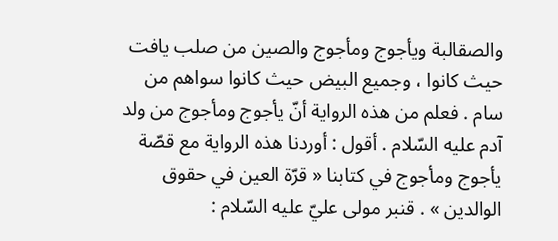والصقالبة ويأجوج ومأجوج والصين من صلب يافت حيث كانوا ، وجميع البيض حيث كانوا سواهم من سام . فعلم من هذه الرواية أنّ يأجوج ومأجوج من ولد آدم عليه السّلام . أقول : أوردنا هذه الرواية مع قصّة يأجوج ومأجوج في كتابنا « قرّة العين في حقوق الوالدين » . قنبر مولى عليّ عليه السّلام :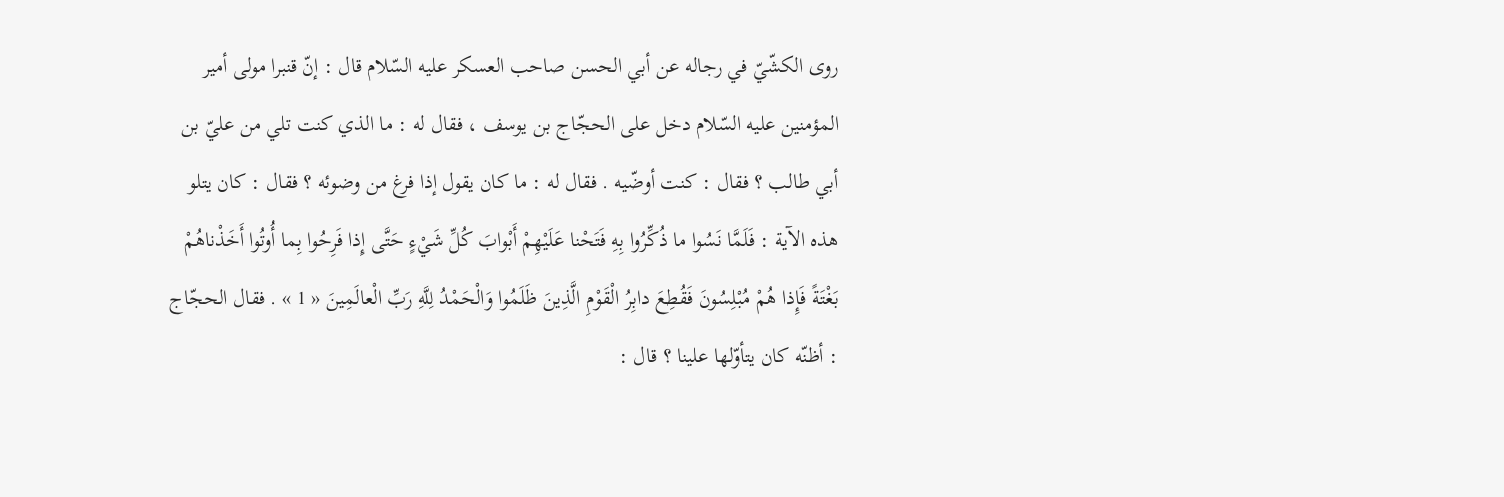روى الكشّيّ في رجاله عن أبي الحسن صاحب العسكر عليه السّلام قال : إنّ قنبرا مولى أمير المؤمنين عليه السّلام دخل على الحجّاج بن يوسف ، فقال له : ما الذي كنت تلي من عليّ بن أبي طالب ؟ فقال : كنت أوضّيه . فقال له : ما كان يقول إذا فرغ من وضوئه ؟ فقال : كان يتلو هذه الآية : فَلَمَّا نَسُوا ما ذُكِّرُوا بِهِ فَتَحْنا عَلَيْهِمْ أَبْوابَ كُلِّ شَيْءٍ حَتَّى إِذا فَرِحُوا بِما أُوتُوا أَخَذْناهُمْ بَغْتَةً فَإِذا هُمْ مُبْلِسُونَ فَقُطِعَ دابِرُ الْقَوْمِ الَّذِينَ ظَلَمُوا وَالْحَمْدُ لِلَّهِ رَبِّ الْعالَمِينَ « 1 » . فقال الحجّاج : أظنّه كان يتأوّلها علينا ؟ قال :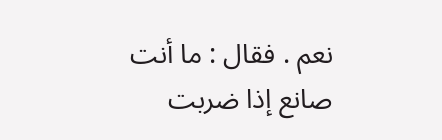نعم . فقال : ما أنت صانع إذا ضربت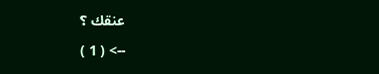عنقك ؟

--> ( 1 )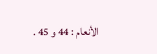الأنعام : 44 و 45 .